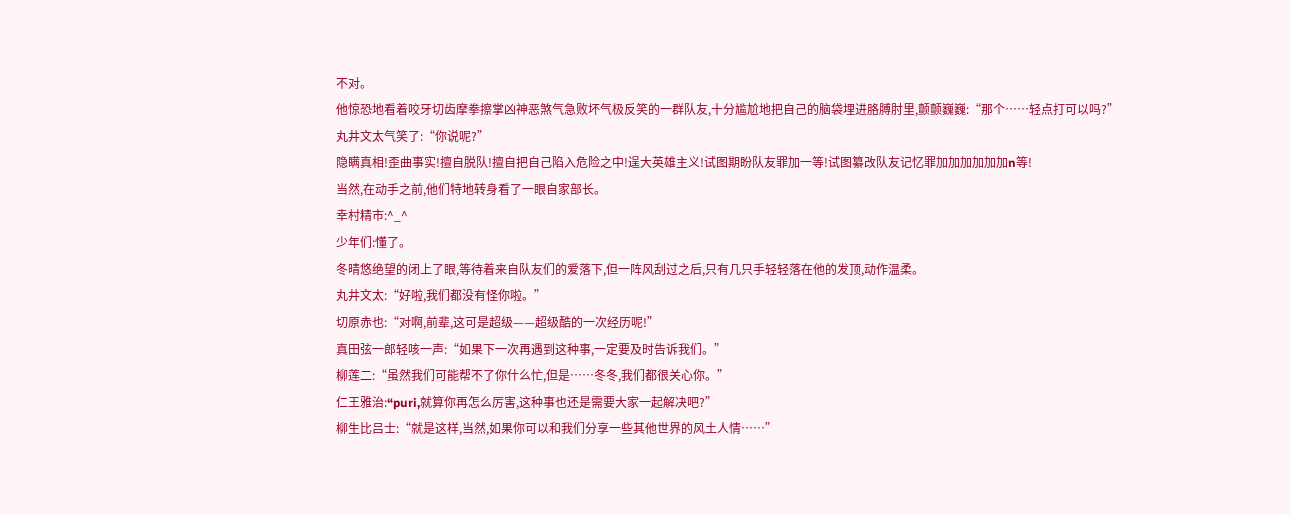不对。
他惊恐地看着咬牙切齿摩拳擦掌凶神恶煞气急败坏气极反笑的一群队友,十分尴尬地把自己的脑袋埋进胳膊肘里,颤颤巍巍:“那个……轻点打可以吗?”
丸井文太气笑了:“你说呢?”
隐瞒真相!歪曲事实!擅自脱队!擅自把自己陷入危险之中!逞大英雄主义!试图期盼队友罪加一等!试图纂改队友记忆罪加加加加加加n等!
当然,在动手之前,他们特地转身看了一眼自家部长。
幸村精市:^_^
少年们:懂了。
冬晴悠绝望的闭上了眼,等待着来自队友们的爱落下,但一阵风刮过之后,只有几只手轻轻落在他的发顶,动作温柔。
丸井文太:“好啦,我们都没有怪你啦。”
切原赤也:“对啊,前辈,这可是超级——超级酷的一次经历呢!”
真田弦一郎轻咳一声:“如果下一次再遇到这种事,一定要及时告诉我们。”
柳莲二:“虽然我们可能帮不了你什么忙,但是……冬冬,我们都很关心你。”
仁王雅治:“puri,就算你再怎么厉害,这种事也还是需要大家一起解决吧?”
柳生比吕士:“就是这样,当然,如果你可以和我们分享一些其他世界的风土人情……”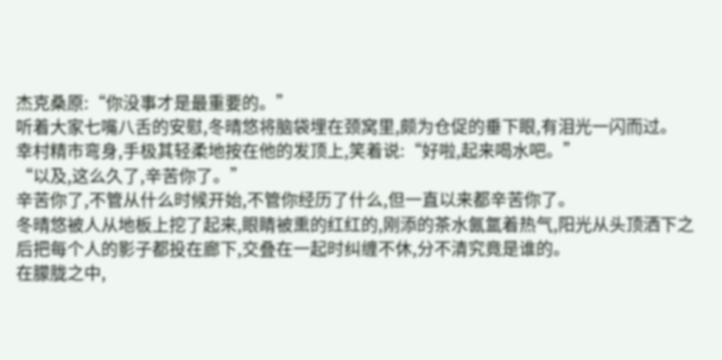杰克桑原:“你没事才是最重要的。”
听着大家七嘴八舌的安慰,冬晴悠将脑袋埋在颈窝里,颇为仓促的垂下眼,有泪光一闪而过。
幸村精市弯身,手极其轻柔地按在他的发顶上,笑着说:“好啦,起来喝水吧。”
“以及,这么久了,辛苦你了。”
辛苦你了,不管从什么时候开始,不管你经历了什么,但一直以来都辛苦你了。
冬晴悠被人从地板上挖了起来,眼睛被熏的红红的,刚添的茶水氤氲着热气,阳光从头顶洒下之后把每个人的影子都投在廊下,交叠在一起时纠缠不休,分不清究竟是谁的。
在朦胧之中,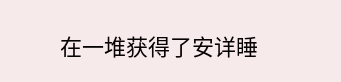在一堆获得了安详睡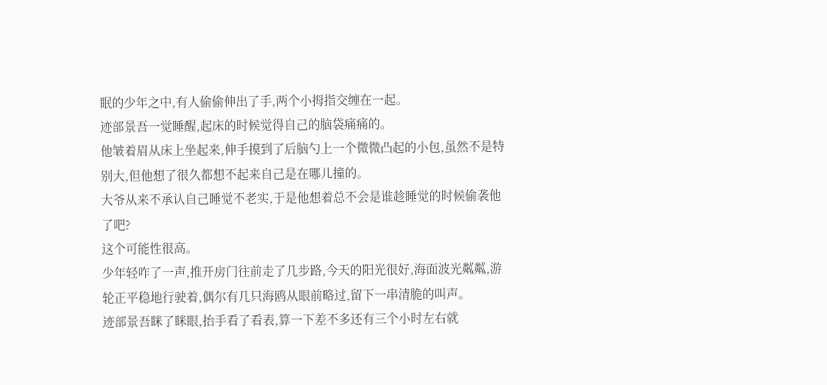眠的少年之中,有人偷偷伸出了手,两个小拇指交缠在一起。
迹部景吾一觉睡醒,起床的时候觉得自己的脑袋痛痛的。
他皱着眉从床上坐起来,伸手摸到了后脑勺上一个微微凸起的小包,虽然不是特别大,但他想了很久都想不起来自己是在哪儿撞的。
大爷从来不承认自己睡觉不老实,于是他想着总不会是谁趁睡觉的时候偷袭他了吧?
这个可能性很高。
少年轻咋了一声,推开房门往前走了几步路,今天的阳光很好,海面波光粼粼,游轮正平稳地行驶着,偶尔有几只海鸥从眼前略过,留下一串清脆的叫声。
迹部景吾眯了眯眼,抬手看了看表,算一下差不多还有三个小时左右就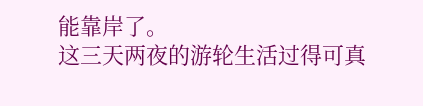能靠岸了。
这三天两夜的游轮生活过得可真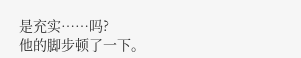是充实……吗?
他的脚步顿了一下。